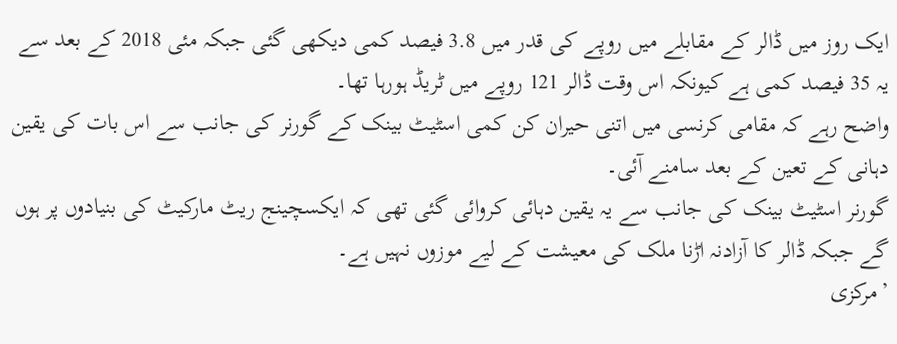ایک روز میں ڈالر کے مقابلے میں روپے کی قدر میں 3.8 فیصد کمی دیکھی گئی جبکہ مئی 2018 کے بعد سے یہ 35 فیصد کمی ہے کیونکہ اس وقت ڈالر 121 روپے میں ٹریڈ ہورہا تھا۔
واضح رہے کہ مقامی کرنسی میں اتنی حیران کن کمی اسٹیٹ بینک کے گورنر کی جانب سے اس بات کی یقین دہانی کے تعین کے بعد سامنے آئی۔
گورنر اسٹیٹ بینک کی جانب سے یہ یقین دہائی کروائی گئی تھی کہ ایکسچینج ریٹ مارکیٹ کی بنیادوں پر ہوں گے جبکہ ڈالر کا آزادنہ اڑنا ملک کی معیشت کے لیے موزوں نہیں ہے۔
’مرکزی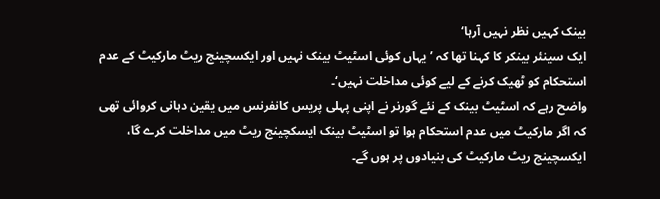بینک کہیں نظر نہیں آرہا‘
ایک سینئر بینکر کا کہنا تھا کہ ’یہاں کوئی اسٹیٹ بینک نہیں اور ایکسچینج ریٹ مارکیٹ کے عدم استحکام کو ٹھیک کرنے کے لیے کوئی مداخلت نہیں‘۔
واضح رہے کہ اسٹیٹ بینک کے نئے گورنر نے اپنی پہلی پریس کانفرنس میں یقین دہانی کروائی تھی کہ اگر مارکیٹ میں عدم استحکام ہوا تو اسٹیٹ بینک ایسکچینج ریٹ میں مداخلت کرے گا، ایکسچینج ریٹ مارکیٹ کی بنیادوں پر ہوں گے۔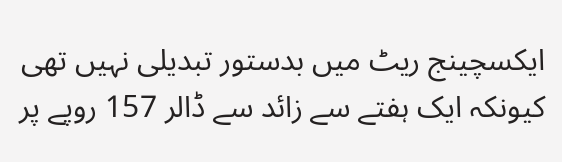ایکسچینج ریٹ میں بدستور تبدیلی نہیں تھی کیونکہ ایک ہفتے سے زائد سے ڈالر 157 روپے پر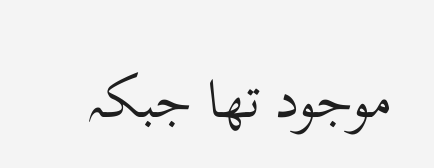موجود تھا جبکہ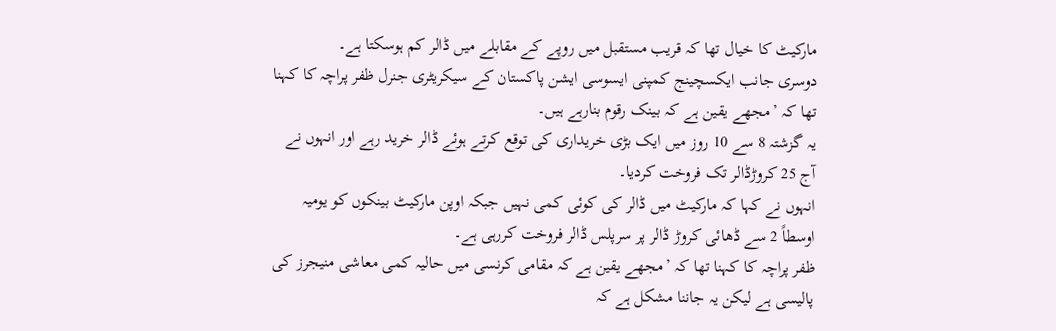مارکیٹ کا خیال تھا کہ قریب مستقبل میں روپے کے مقابلے میں ڈالر کم ہوسکتا ہے۔
دوسری جانب ایکسچینج کمپنی ایسوسی ایشن پاکستان کے سیکریٹری جنرل ظفر پراچہ کا کہنا تھا کہ ’مجھے یقین ہے کہ بینک رقوم بنارہے ہیں۔
یہ گزشتہ 8 سے 10 روز میں ایک بڑی خریداری کی توقع کرتے ہوئے ڈالر خرید رہے اور انہوں نے آج 25 کروڑڈالر تک فروخت کردیا۔
انہوں نے کہا کہ مارکیٹ میں ڈالر کی کوئی کمی نہیں جبکہ اوپن مارکیٹ بینکوں کو یومیہ اوسطاً 2 سے ڈھائی کروڑ ڈالر پر سرپلس ڈالر فروخت کررہی ہے۔
ظفر پراچہ کا کہنا تھا کہ ’مجھے یقین ہے کہ مقامی کرنسی میں حالیہ کمی معاشی منیجرز کی پالیسی ہے لیکن یہ جاننا مشکل ہے کہ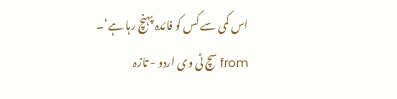اس کمی سے کس کو فائدہ پہنچ رہا ہے‘۔
from سچ ٹی وی اردو - تازہ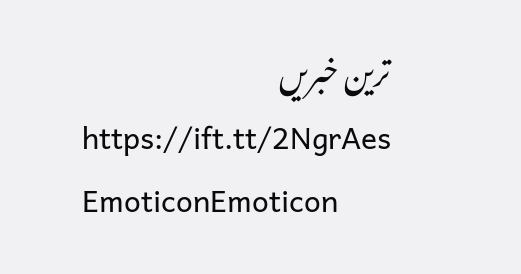ترین خبریں https://ift.tt/2NgrAes
EmoticonEmoticon